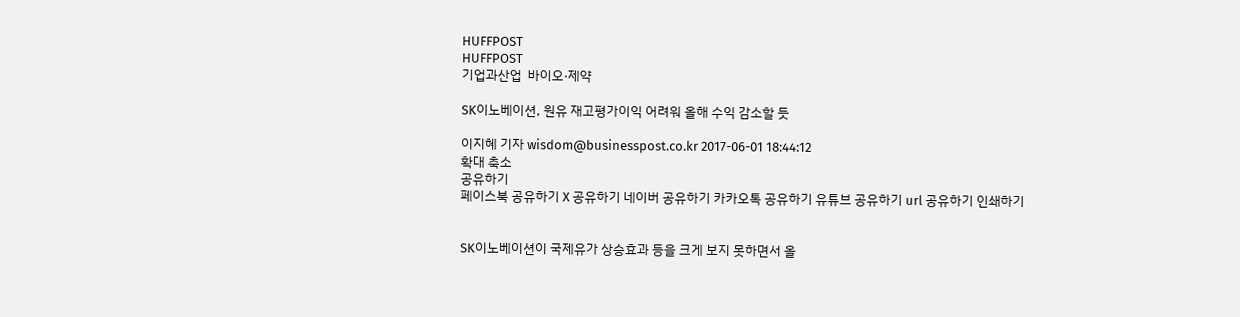HUFFPOST
HUFFPOST
기업과산업  바이오·제약

SK이노베이션, 원유 재고평가이익 어려워 올해 수익 감소할 듯

이지혜 기자 wisdom@businesspost.co.kr 2017-06-01 18:44:12
확대 축소
공유하기
페이스북 공유하기 X 공유하기 네이버 공유하기 카카오톡 공유하기 유튜브 공유하기 url 공유하기 인쇄하기


SK이노베이션이 국제유가 상승효과 등을 크게 보지 못하면서 올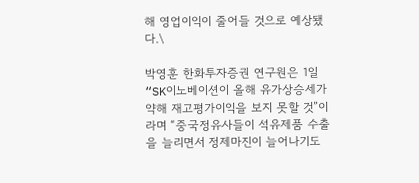해 영업이익이 줄어들 것으로 예상됐다.\

박영훈 한화투자증권 연구원은 1일 “SK이노베이션이 올해 유가상승세가 약해 재고평가이익을 보지 못할 것”이라며 “중국정유사들이 석유제품 수출을 늘리면서 정제마진이 늘어나기도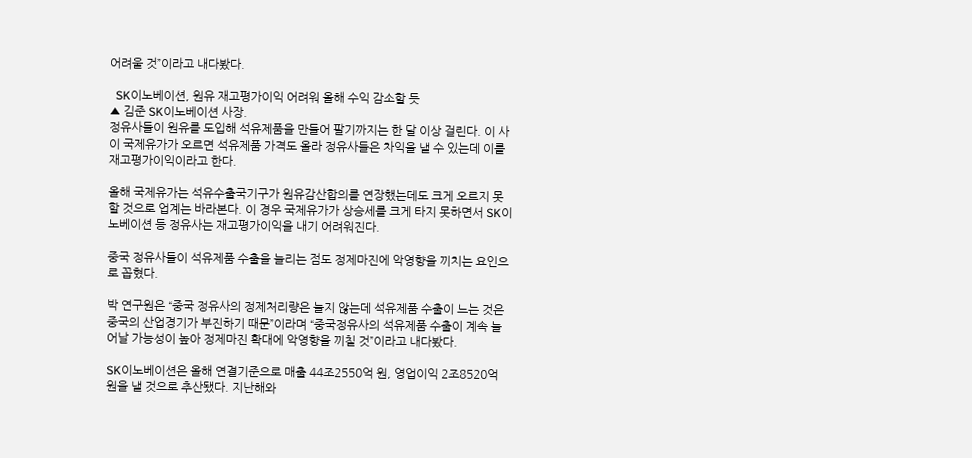어려울 것”이라고 내다봤다.

  SK이노베이션, 원유 재고평가이익 어려워 올해 수익 감소할 듯
▲ 김준 SK이노베이션 사장.
정유사들이 원유를 도입해 석유제품을 만들어 팔기까지는 한 달 이상 걸린다. 이 사이 국제유가가 오르면 석유제품 가격도 올라 정유사들은 차익을 낼 수 있는데 이를 재고평가이익이라고 한다.

올해 국제유가는 석유수출국기구가 원유감산합의를 연장했는데도 크게 오르지 못할 것으로 업계는 바라본다. 이 경우 국제유가가 상승세를 크게 타지 못하면서 SK이노베이션 등 정유사는 재고평가이익을 내기 어려워진다.

중국 정유사들이 석유제품 수출을 늘리는 점도 정제마진에 악영향을 끼치는 요인으로 꼽혔다.

박 연구원은 “중국 정유사의 정제처리량은 늘지 않는데 석유제품 수출이 느는 것은 중국의 산업경기가 부진하기 때문”이라며 “중국정유사의 석유제품 수출이 계속 늘어날 가능성이 높아 정제마진 확대에 악영향을 끼칠 것”이라고 내다봤다.

SK이노베이션은 올해 연결기준으로 매출 44조2550억 원, 영업이익 2조8520억 원을 낼 것으로 추산됐다. 지난해와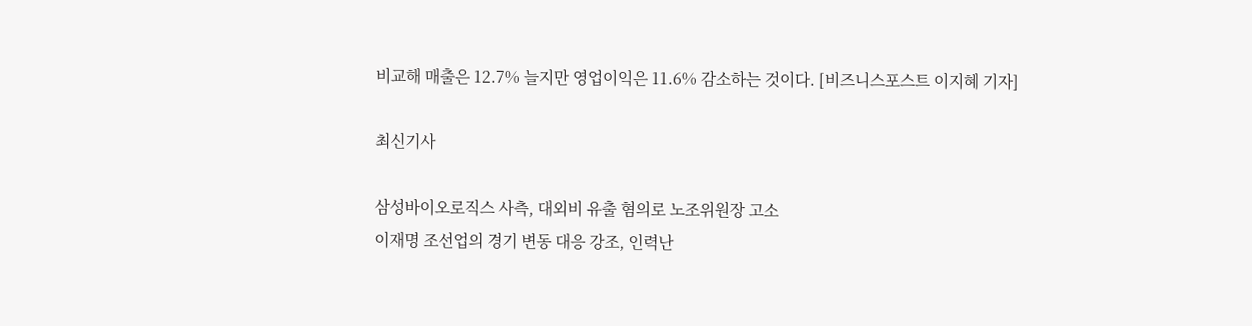비교해 매출은 12.7% 늘지만 영업이익은 11.6% 감소하는 것이다. [비즈니스포스트 이지혜 기자]

최신기사

삼성바이오로직스 사측, 대외비 유출 혐의로 노조위원장 고소
이재명 조선업의 경기 변동 대응 강조, 인력난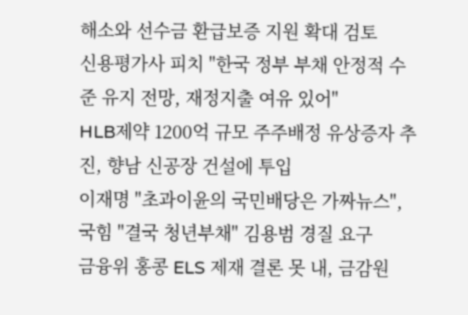해소와 선수금 환급보증 지원 확대 검토
신용평가사 피치 "한국 정부 부채 안정적 수준 유지 전망, 재정지출 여유 있어"
HLB제약 1200억 규모 주주배정 유상증자 추진, 향남 신공장 건설에 투입
이재명 "초과이윤의 국민배당은 가짜뉴스", 국힘 "결국 청년부채" 김용범 경질 요구
금융위 홍콩 ELS 제재 결론 못 내, 금감원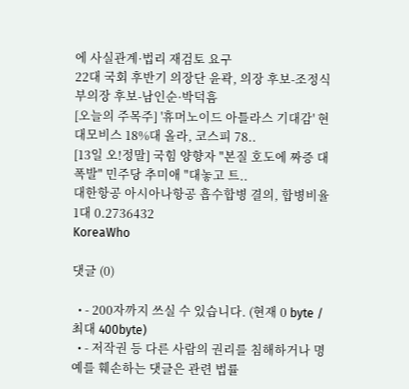에 사실관계·법리 재검토 요구
22대 국회 후반기 의장단 윤곽, 의장 후보-조정식 부의장 후보-남인순·박덕흠
[오늘의 주목주] '휴머노이드 아틀라스 기대감' 현대모비스 18%대 올라, 코스피 78..
[13일 오!정말] 국힘 양향자 "본질 호도에 짜증 대폭발" 민주당 추미애 "대놓고 트..
대한항공 아시아나항공 흡수합병 결의, 합병비율 1대 0.2736432
KoreaWho

댓글 (0)

  • - 200자까지 쓰실 수 있습니다. (현재 0 byte / 최대 400byte)
  • - 저작권 등 다른 사람의 권리를 침해하거나 명예를 훼손하는 댓글은 관련 법률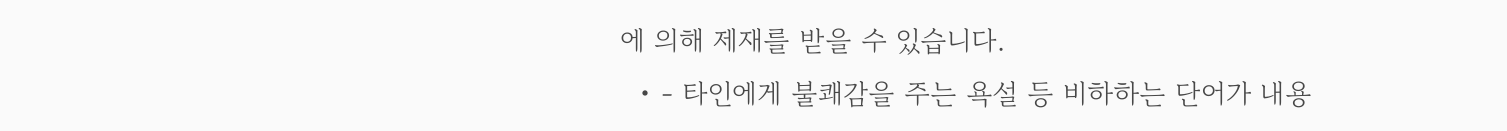에 의해 제재를 받을 수 있습니다.
  • - 타인에게 불쾌감을 주는 욕설 등 비하하는 단어가 내용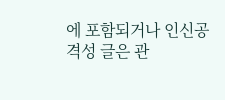에 포함되거나 인신공격성 글은 관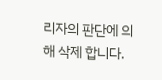리자의 판단에 의해 삭제 합니다.